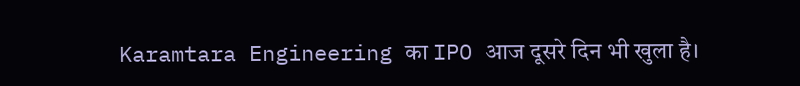Karamtara Engineering का IPO आज दूसरे दिन भी खुला है।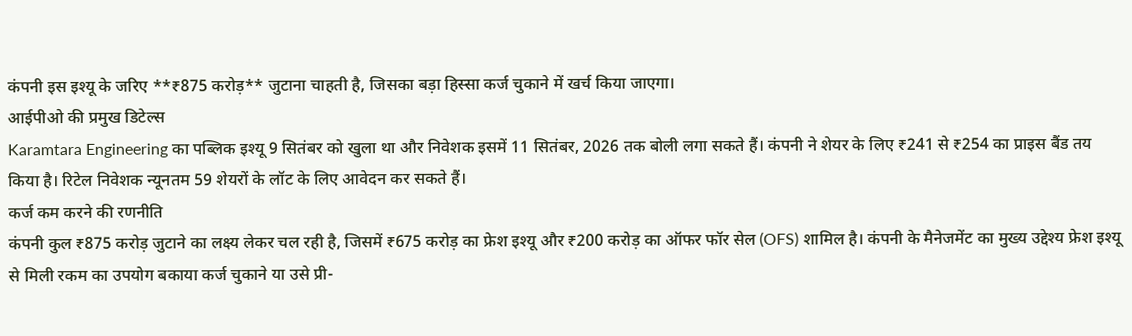कंपनी इस इश्यू के जरिए **₹875 करोड़** जुटाना चाहती है, जिसका बड़ा हिस्सा कर्ज चुकाने में खर्च किया जाएगा।
आईपीओ की प्रमुख डिटेल्स
Karamtara Engineering का पब्लिक इश्यू 9 सितंबर को खुला था और निवेशक इसमें 11 सितंबर, 2026 तक बोली लगा सकते हैं। कंपनी ने शेयर के लिए ₹241 से ₹254 का प्राइस बैंड तय किया है। रिटेल निवेशक न्यूनतम 59 शेयरों के लॉट के लिए आवेदन कर सकते हैं।
कर्ज कम करने की रणनीति
कंपनी कुल ₹875 करोड़ जुटाने का लक्ष्य लेकर चल रही है, जिसमें ₹675 करोड़ का फ्रेश इश्यू और ₹200 करोड़ का ऑफर फॉर सेल (OFS) शामिल है। कंपनी के मैनेजमेंट का मुख्य उद्देश्य फ्रेश इश्यू से मिली रकम का उपयोग बकाया कर्ज चुकाने या उसे प्री-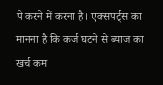पे करने में करना है। एक्सपर्ट्स का मानना है कि कर्ज घटने से ब्याज का खर्च कम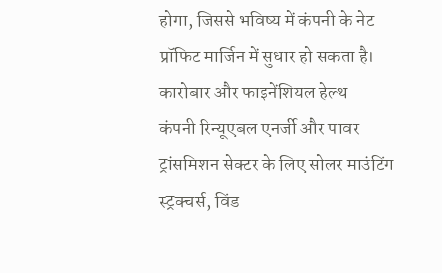होगा, जिससे भविष्य में कंपनी के नेट प्रॉफिट मार्जिन में सुधार हो सकता है।
कारोबार और फाइनेंशियल हेल्थ
कंपनी रिन्यूएबल एनर्जी और पावर ट्रांसमिशन सेक्टर के लिए सोलर माउंटिंग स्ट्रक्चर्स, विंड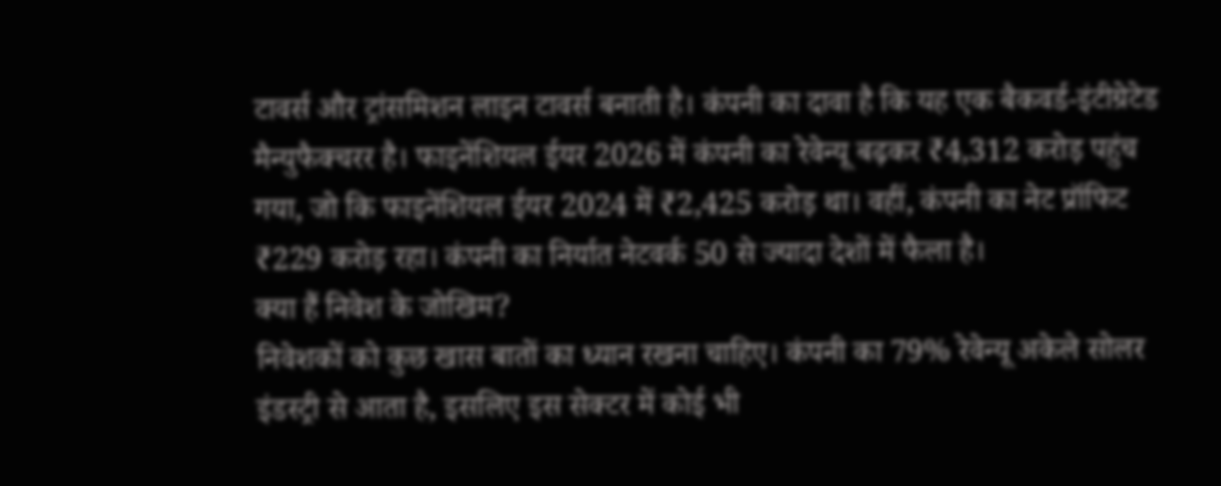टावर्स और ट्रांसमिशन लाइन टावर्स बनाती है। कंपनी का दावा है कि यह एक बैकवर्ड-इंटीग्रेटेड मैन्युफैक्चरर है। फाइनेंशियल ईयर 2026 में कंपनी का रेवेन्यू बढ़कर ₹4,312 करोड़ पहुंच गया, जो कि फाइनेंशियल ईयर 2024 में ₹2,425 करोड़ था। वहीं, कंपनी का नेट प्रॉफिट ₹229 करोड़ रहा। कंपनी का निर्यात नेटवर्क 50 से ज्यादा देशों में फैला है।
क्या हैं निवेश के जोखिम?
निवेशकों को कुछ खास बातों का ध्यान रखना चाहिए। कंपनी का 79% रेवेन्यू अकेले सोलर इंडस्ट्री से आता है, इसलिए इस सेक्टर में कोई भी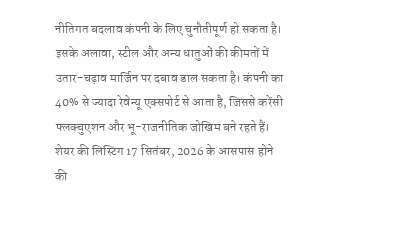नीतिगत बदलाव कंपनी के लिए चुनौतीपूर्ण हो सकता है। इसके अलावा, स्टील और अन्य धातुओं की कीमतों में उतार-चढ़ाव मार्जिन पर दबाव डाल सकता है। कंपनी का 40% से ज्यादा रेवेन्यू एक्सपोर्ट से आता है, जिससे करेंसी फ्लक्चुएशन और भू-राजनीतिक जोखिम बने रहते हैं। शेयर की लिस्टिंग 17 सितंबर, 2026 के आसपास होने की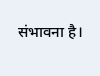संभावना है।